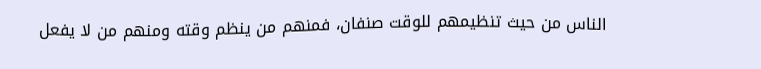الناس من حيث تنظيمهم للوقت صنفان، فمنهم من ينظم وقته ومنهم من لا يفعل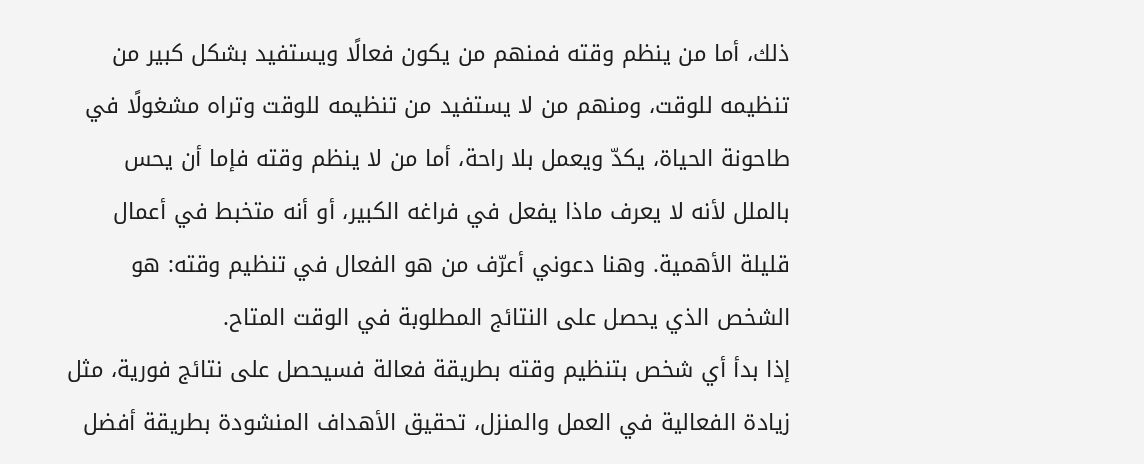ذلك، أما من ينظم وقته فمنهم من يكون فعالًا ويستفيد بشكل كبير من تنظيمه للوقت، ومنهم من لا يستفيد من تنظيمه للوقت وتراه مشغولًا في طاحونة الحياة، يكدّ ويعمل بلا راحة، أما من لا ينظم وقته فإما أن يحس بالملل لأنه لا يعرف ماذا يفعل في فراغه الكبير، أو أنه متخبط في أعمال قليلة الأهمية. وهنا دعوني أعرّف من هو الفعال في تنظيم وقته: هو الشخص الذي يحصل على النتائج المطلوبة في الوقت المتاح.
إذا بدأ أي شخص بتنظيم وقته بطريقة فعالة فسيحصل على نتائج فورية، مثل زيادة الفعالية في العمل والمنزل، تحقيق الأهداف المنشودة بطريقة أفضل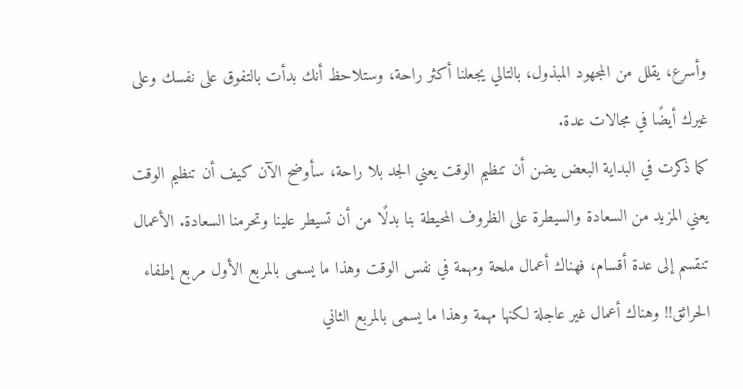وأسرع، يقلل من المجهود المبذول، بالتالي يجعلنا أكثر راحة، وستلاحظ أنك بدأت بالتفوق على نفسك وعلى غيرك أيضًا في مجالات عدة.
كما ذكرت في البداية البعض يضن أن تنظيم الوقت يعني الجد بلا راحة، سأوضح الآن كيف أن تنظيم الوقت يعني المزيد من السعادة والسيطرة على الظروف المحيطة بنا بدلًا من أن تسيطر علينا وتحرمنا السعادة. الأعمال تنقسم إلى عدة أقسام، فهناك أعمال ملحة ومهمة في نفس الوقت وهذا ما يسمى بالمربع الأول مربع إطفاء الحرائق!! وهناك أعمال غير عاجلة لكنها مهمة وهذا ما يسمى بالمربع الثاني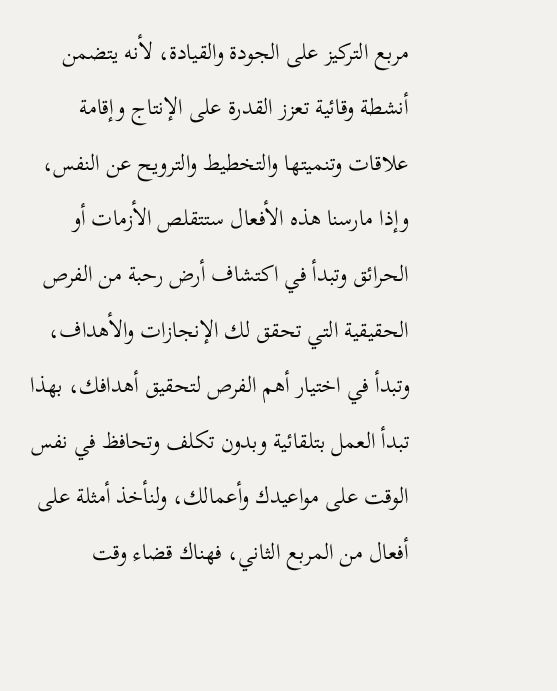مربع التركيز على الجودة والقيادة، لأنه يتضمن أنشطة وقائية تعزز القدرة على الإنتاج وإقامة علاقات وتنميتها والتخطيط والترويح عن النفس، وإذا مارسنا هذه الأفعال ستتقلص الأزمات أو الحرائق وتبدأ في اكتشاف أرض رحبة من الفرص الحقيقية التي تحقق لك الإنجازات والأهداف، وتبدأ في اختيار أهم الفرص لتحقيق أهدافك، بهذا تبدأ العمل بتلقائية وبدون تكلف وتحافظ في نفس الوقت على مواعيدك وأعمالك، ولنأخذ أمثلة على أفعال من المربع الثاني، فهناك قضاء وقت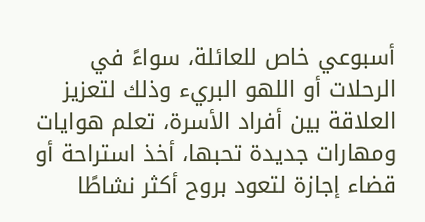أسبوعي خاص للعائلة، سواءً في الرحلات أو اللهو البريء وذلك لتعزيز العلاقة بين أفراد الأسرة، تعلم هوايات ومهارات جديدة تحبها، أخذ استراحة أو قضاء إجازة لتعود بروح أكثر نشاطًا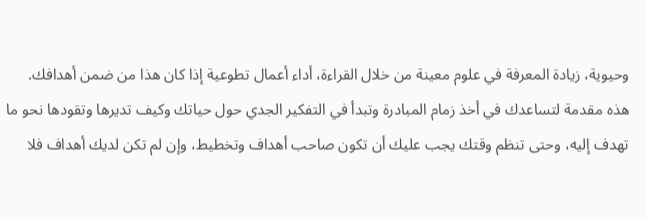وحيوية، زيادة المعرفة في علوم معينة من خلال القراءة، أداء أعمال تطوعية إذا كان هذا من ضمن أهدافك.
هذه مقدمة لتساعدك في أخذ زمام المبادرة وتبدأ في التفكير الجدي حول حياتك وكيف تديرها وتقودها نحو ما تهدف إليه، وحتى تنظم وقتك يجب عليك أن تكون صاحب أهداف وتخطيط، وإن لم تكن لديك أهداف فلا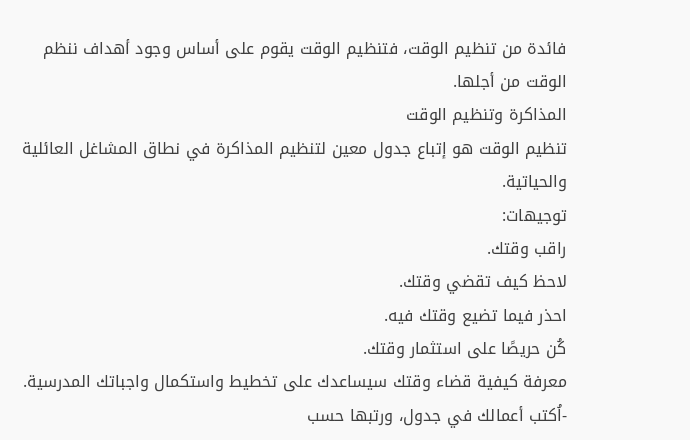فائدة من تنظيم الوقت، فتنظيم الوقت يقوم على أساس وجود أهداف ننظم الوقت من أجلها.
المذاكرة وتنظيم الوقت
تنظيم الوقت هو إتباع جدول معين لتنظيم المذاكرة في نطاق المشاغل العائلية والحياتية.
توجيهات:
راقب وقتك.
لاحظ كيف تقضي وقتك.
احذر فيما تضيع وقتك فيه.
كُن حريصًا على استثمار وقتك.
معرفة كيفية قضاء وقتك سيساعدك على تخطيط واستكمال واجباتك المدرسية.
-اُكتب أعمالك في جدول، ورتبها حسب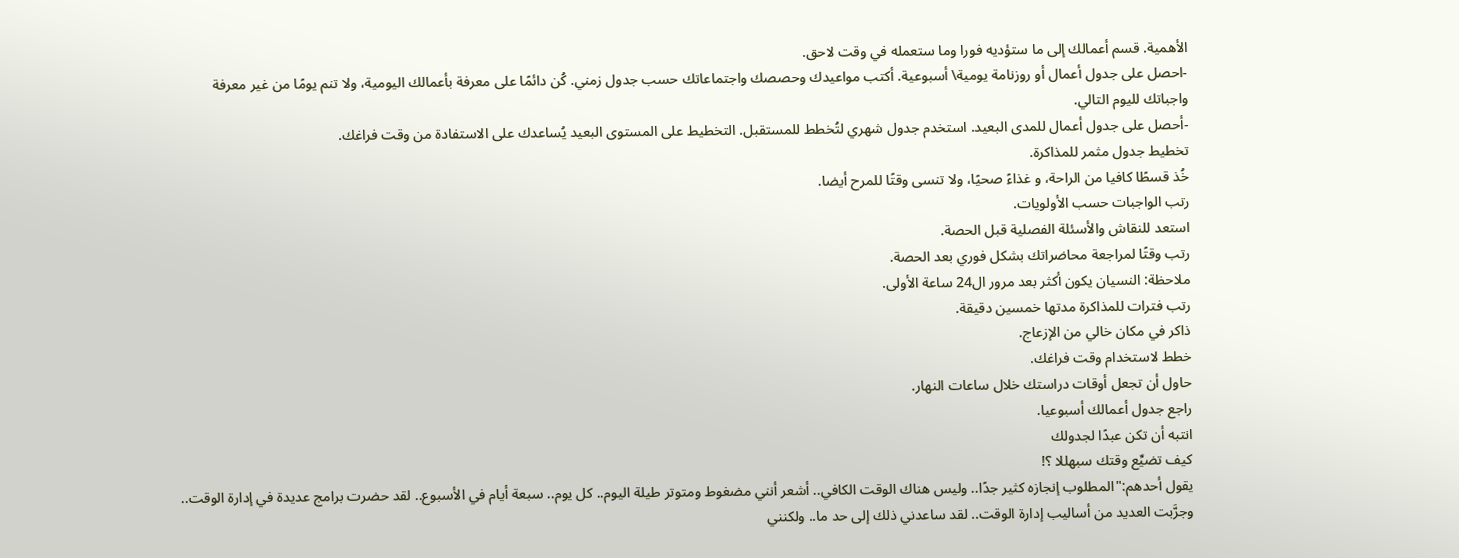الأهمية. قسم أعمالك إلى ما ستؤديه فورا وما ستعمله في وقت لاحق.
-احصل على جدول أعمال أو روزنامة يومية\ أسبوعية. أكتب مواعيدك وحصصك واجتماعاتك حسب جدول زمني. كُن دائمًا على معرفة بأعمالك اليومية، ولا تنم يومًا من غير معرفة واجباتك لليوم التالي.
-أحصل على جدول أعمال للمدى البعيد. استخدم جدول شهري لتُخطط للمستقبل. التخطيط على المستوى البعيد يُساعدك على الاستفادة من وقت فراغك.
تخطيط جدول مثمر للمذاكرة.
خُذ قسطًا كافيا من الراحة، و غذاءً صحيًا، ولا تنسى وقتًا للمرح أيضا.
رتب الواجبات حسب الأولويات.
استعد للنقاش والأسئلة الفصلية قبل الحصة.
رتب وقتًا لمراجعة محاضراتك بشكل فوري بعد الحصة.
ملاحظة: النسيان يكون أكثر بعد مرور ال24 ساعة الأولى.
رتب فترات للمذاكرة مدتها خمسين دقيقة.
ذاكر في مكان خالي من الإزعاج.
خطط لاستخدام وقت فراغك.
حاول أن تجعل أوقات دراستك خلال ساعات النهار.
راجع جدول أعمالك أسبوعيا.
انتبه أن تكن عبدًا لجدولك
كيف تضيِّع وقتك سبهللا ؟!
يقول أحدهم:"المطلوب إنجازه كثير جدًا.. وليس هناك الوقت الكافي.. أشعر أنني مضغوط ومتوتر طيلة اليوم.. كل يوم.. سبعة أيام في الأسبوع.. لقد حضرت برامج عديدة في إدارة الوقت.. وجرَّبت العديد من أساليب إدارة الوقت.. لقد ساعدني ذلك إلى حد ما.. ولكنني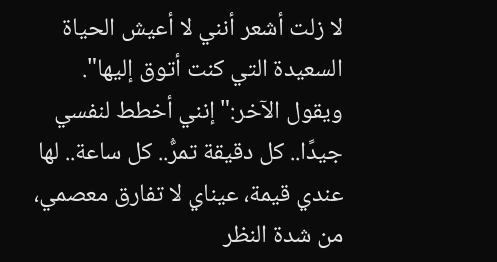لا زلت أشعر أنني لا أعيش الحياة السعيدة التي كنت أتوق إليها".
ويقول الآخر:"إنني أخطط لنفسي جيدًا.. كل دقيقة تمرُّ.. كل ساعة.. لها عندي قيمة، عيناي لا تفارق معصمي، من شدة النظر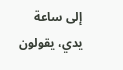إلى ساعة يدي، يقولون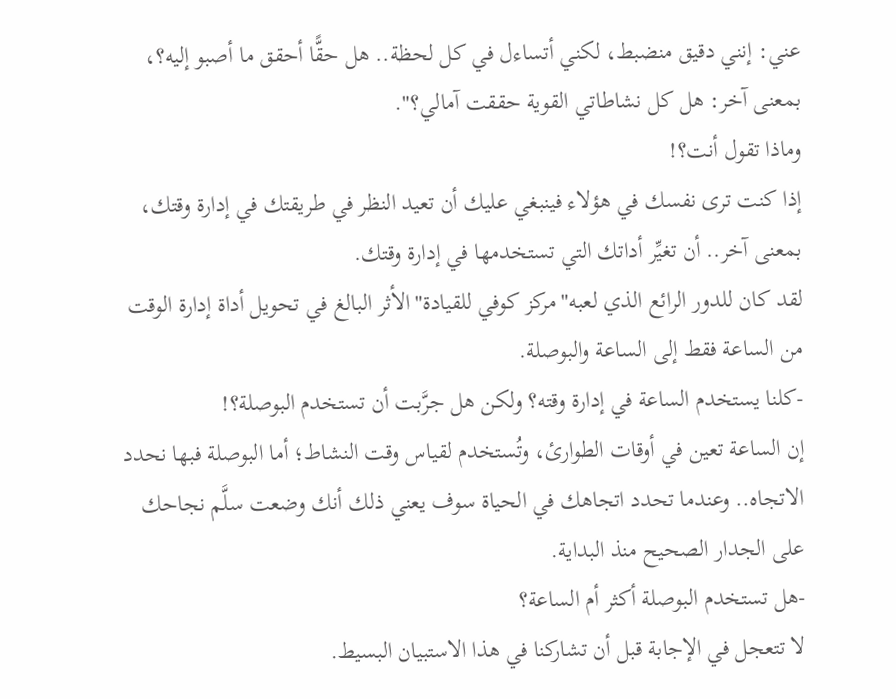عني: إنني دقيق منضبط، لكني أتساءل في كل لحظة.. هل حقًّا أحقق ما أصبو إليه؟، بمعنى آخر: هل كل نشاطاتي القوية حققت آمالي؟".
وماذا تقول أنت؟!
إذا كنت ترى نفسك في هؤلاء فينبغي عليك أن تعيد النظر في طريقتك في إدارة وقتك، بمعنى آخر.. أن تغيِّر أداتك التي تستخدمها في إدارة وقتك.
لقد كان للدور الرائع الذي لعبه"مركز كوفي للقيادة"الأثر البالغ في تحويل أداة إدارة الوقت من الساعة فقط إلى الساعة والبوصلة.
-كلنا يستخدم الساعة في إدارة وقته؟ ولكن هل جرَّبت أن تستخدم البوصلة؟!
إن الساعة تعين في أوقات الطوارئ، وتُستخدم لقياس وقت النشاط؛ أما البوصلة فبها نحدد الاتجاه.. وعندما تحدد اتجاهك في الحياة سوف يعني ذلك أنك وضعت سلَّم نجاحك على الجدار الصحيح منذ البداية.
-هل تستخدم البوصلة أكثر أم الساعة؟
لا تتعجل في الإجابة قبل أن تشاركنا في هذا الاستبيان البسيط.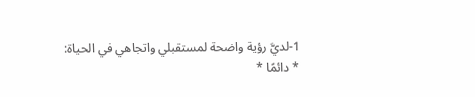1-لديَّ رؤية واضحة لمستقبلي واتجاهي في الحياة:
* دائمًا *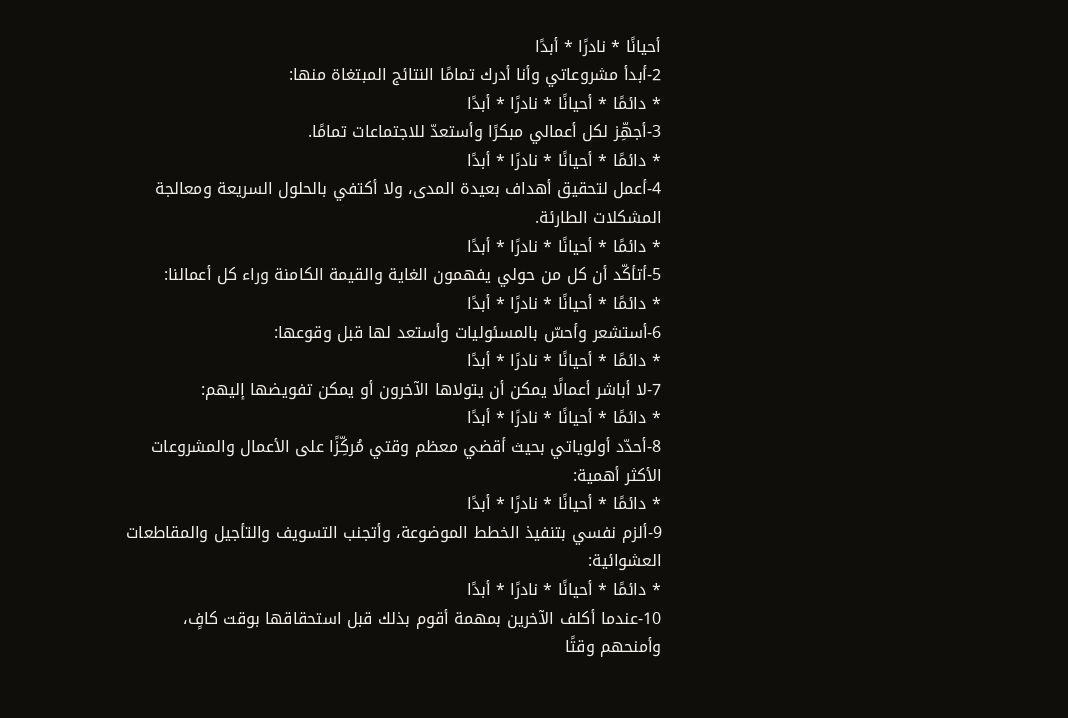أحيانًا * نادرًا * أبدًا
2-أبدأ مشروعاتي وأنا أدرك تمامًا النتائج المبتغاة منها:
* دائمًا * أحيانًا * نادرًا * أبدًا
3-أجهِّز لكل أعمالي مبكرًا وأستعدّ للاجتماعات تمامًا.
* دائمًا * أحيانًا * نادرًا * أبدًا
4-أعمل لتحقيق أهداف بعيدة المدى، ولا أكتفي بالحلول السريعة ومعالجة المشكلات الطارئة.
* دائمًا * أحيانًا * نادرًا * أبدًا
5-أتأكّد أن كل من حولي يفهمون الغاية والقيمة الكامنة وراء كل أعمالنا:
* دائمًا * أحيانًا * نادرًا * أبدًا
6-أستشعر وأحسّ بالمسئوليات وأستعد لها قبل وقوعها:
* دائمًا * أحيانًا * نادرًا * أبدًا
7-لا أباشر أعمالًا يمكن أن يتولاها الآخرون أو يمكن تفويضها إليهم:
* دائمًا * أحيانًا * نادرًا * أبدًا
8-أحدّد أولوياتي بحيث أقضي معظم وقتي مُركِّزًا على الأعمال والمشروعات الأكثر أهمية:
* دائمًا * أحيانًا * نادرًا * أبدًا
9-ألزم نفسي بتنفيذ الخطط الموضوعة، وأتجنب التسويف والتأجيل والمقاطعات العشوائية:
* دائمًا * أحيانًا * نادرًا * أبدًا
10-عندما أكلف الآخرين بمهمة أقوم بذلك قبل استحقاقها بوقت كافٍ، وأمنحهم وقتًا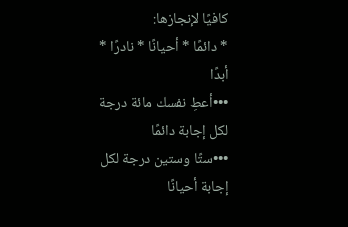كافيًا لإنجازها:
* دائمًا * أحيانًا * نادرًا * أبدًا
•••أعطِ نفسك مائة درجة لكل إجابة دائمًا
•••ستًا وستين درجة لكل إجابة أحيانًا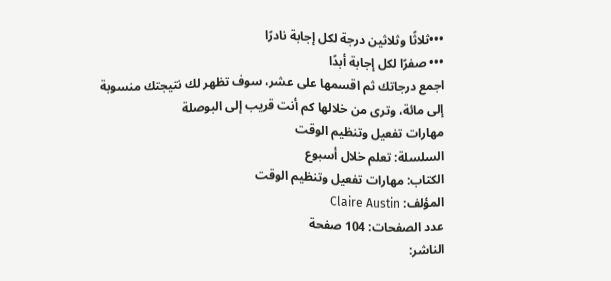•••ثلاثًا وثلاثين درجة لكل إجابة نادرًا
••• صفرًا لكل إجابة أبدًا
اجمع درجاتك ثم اقسمها على عشر، سوف تظهر لك نتيجتك منسوبة إلى مائة، وترى من خلالها كم أنت قريب إلى البوصلة
مهارات تفعيل وتنظيم الوقت
السلسلة: تعلم خلال أسبوع
الكتاب: مهارات تفعيل وتنظيم الوقت
المؤلف: Claire Austin
عدد الصفحات: 104 صفحة
الناشر: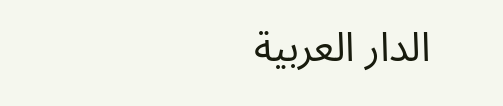الدار العربية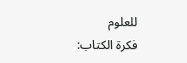للعلوم
فكرة الكتاب: